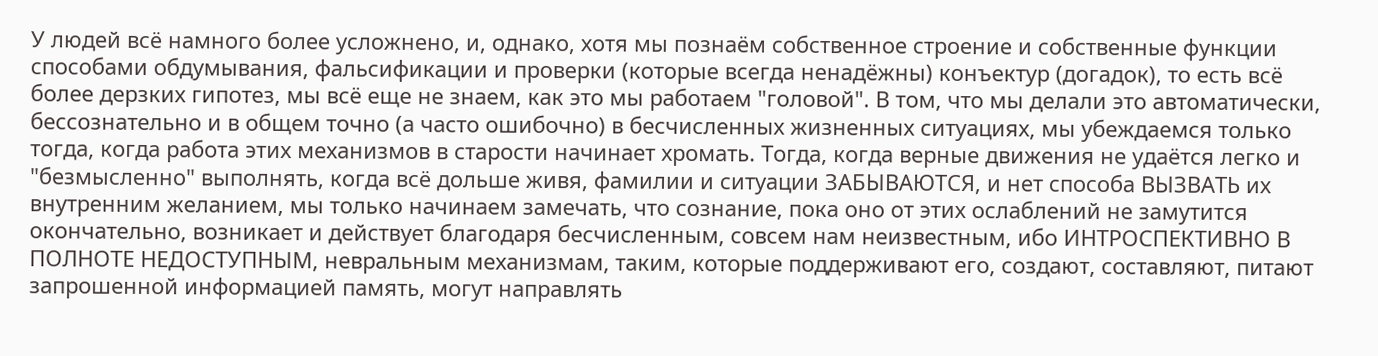У людей всё намного более усложнено, и, однако, хотя мы познаём собственное строение и собственные функции способами обдумывания, фальсификации и проверки (которые всегда ненадёжны) конъектур (догадок), то есть всё более дерзких гипотез, мы всё еще не знаем, как это мы работаем "головой". В том, что мы делали это автоматически, бессознательно и в общем точно (а часто ошибочно) в бесчисленных жизненных ситуациях, мы убеждаемся только тогда, когда работа этих механизмов в старости начинает хромать. Тогда, когда верные движения не удаётся легко и "безмысленно" выполнять, когда всё дольше живя, фамилии и ситуации ЗАБЫВАЮТСЯ, и нет способа ВЫЗВАТЬ их внутренним желанием, мы только начинаем замечать, что сознание, пока оно от этих ослаблений не замутится окончательно, возникает и действует благодаря бесчисленным, совсем нам неизвестным, ибо ИНТРОСПЕКТИВНО В ПОЛНОТЕ НЕДОСТУПНЫМ, невральным механизмам, таким, которые поддерживают его, создают, составляют, питают запрошенной информацией память, могут направлять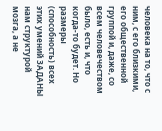человека на то, что с ним, с его близкими, его общественной группой и, даже, со всем человечеством было, есть и, что когда-то будет. Но размеры (способность) всех этих умений ЗАДАНЫ нам структурой мозга, а не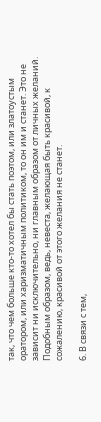так, что чем больше кто-то хотел бы стать поэтом, или златоустым оратором, или харизматичным политиком, то он им и станет. Это не зависит ни исключительно, ни главным образом от личных желаний. Подобным образом, ведь, невеста, желающая быть красивой, к сожалению, красивой от этого желания не станет.

6. В связи с тем,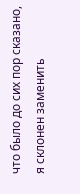что было до сих пор сказано, я склонен заменить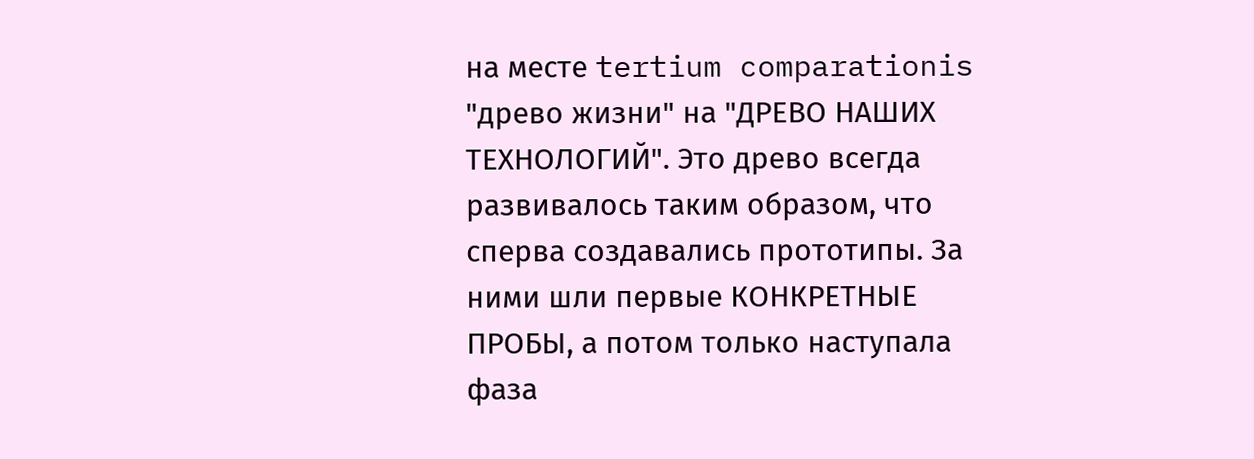на месте tertium comparationis "древо жизни" на "ДРЕВО НАШИХ ТЕХНОЛОГИЙ". Это древо всегда развивалось таким образом, что сперва создавались прототипы. За ними шли первые КОНКРЕТНЫЕ ПРОБЫ, а потом только наступала фаза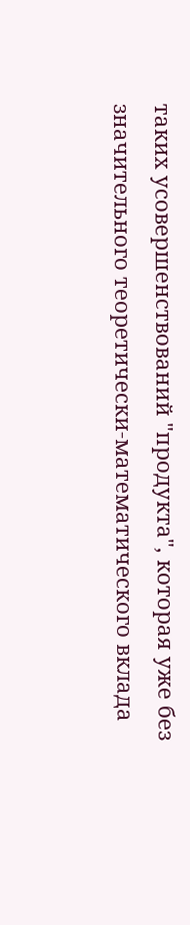таких усовершенствований "продукта", которая уже без значительного теоретически-математического вклада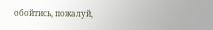обойтись, пожалуй,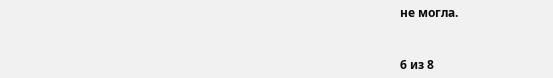не могла.



6 из 8